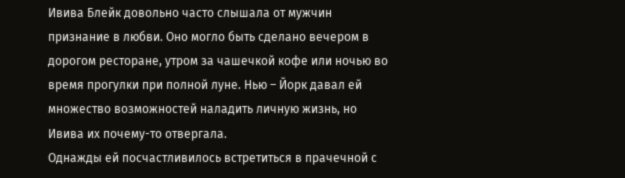Ивива Блейк довольно часто слышала от мужчин признание в любви. Оно могло быть сделано вечером в дорогом ресторане, утром за чашечкой кофе или ночью во время прогулки при полной луне. Нью – Йорк давал ей множество возможностей наладить личную жизнь, но Ивива их почему-то отвергала.
Однажды ей посчастливилось встретиться в прачечной с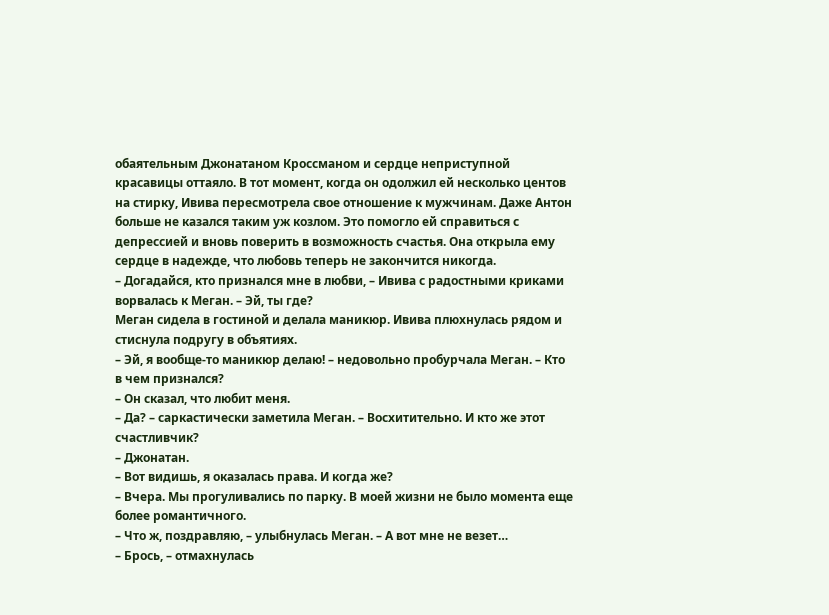обаятельным Джонатаном Кроссманом и сердце неприступной красавицы оттаяло. В тот момент, когда он одолжил ей несколько центов на стирку, Ивива пересмотрела свое отношение к мужчинам. Даже Антон больше не казался таким уж козлом. Это помогло ей справиться с депрессией и вновь поверить в возможность счастья. Она открыла ему сердце в надежде, что любовь теперь не закончится никогда.
– Догадайся, кто признался мне в любви, – Ивива с радостными криками ворвалась к Меган. – Эй, ты где?
Меган сидела в гостиной и делала маникюр. Ивива плюхнулась рядом и стиснула подругу в объятиях.
– Эй, я вообще-то маникюр делаю! – недовольно пробурчала Меган. – Кто в чем признался?
– Он сказал, что любит меня.
– Да? – саркастически заметила Меган. – Восхитительно. И кто же этот счастливчик?
– Джонатан.
– Вот видишь, я оказалась права. И когда же?
– Вчера. Мы прогуливались по парку. В моей жизни не было момента еще более романтичного.
– Что ж, поздравляю, – улыбнулась Меган. – А вот мне не везет…
– Брось, – отмахнулась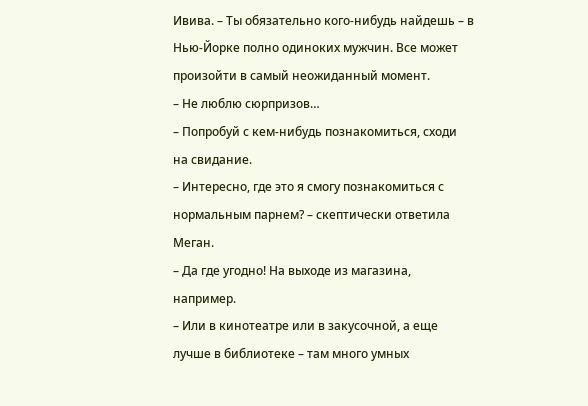Ивива. – Ты обязательно кого-нибудь найдешь – в Нью-Йорке полно одиноких мужчин. Все может произойти в самый неожиданный момент.
– Не люблю сюрпризов…
– Попробуй с кем-нибудь познакомиться, сходи на свидание.
– Интересно, где это я смогу познакомиться с нормальным парнем? – скептически ответила Меган.
– Да где угодно! На выходе из магазина, например.
– Или в кинотеатре или в закусочной, а еще лучше в библиотеке – там много умных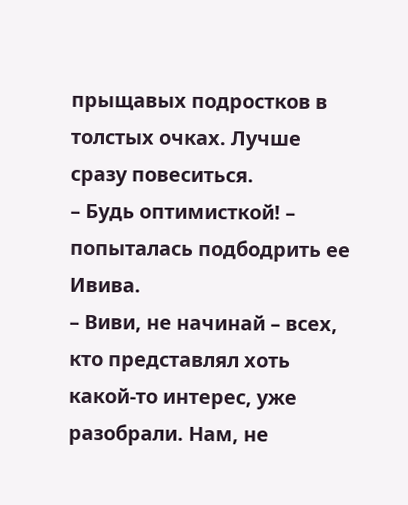прыщавых подростков в толстых очках. Лучше сразу повеситься.
– Будь оптимисткой! – попыталась подбодрить ее Ивива.
– Виви, не начинай – всех, кто представлял хоть какой-то интерес, уже разобрали. Нам, не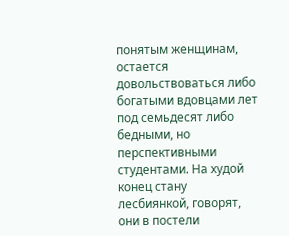понятым женщинам, остается довольствоваться либо богатыми вдовцами лет под семьдесят либо бедными, но перспективными студентами. На худой конец стану лесбиянкой, говорят, они в постели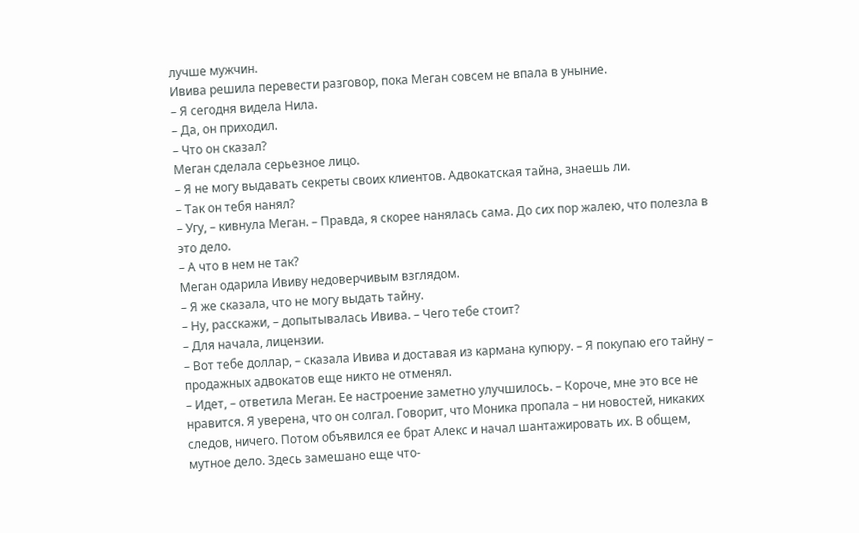лучше мужчин.
Ивива решила перевести разговор, пока Меган совсем не впала в уныние.
– Я сегодня видела Нила.
– Да, он приходил.
– Что он сказал?
Меган сделала серьезное лицо.
– Я не могу выдавать секреты своих клиентов. Адвокатская тайна, знаешь ли.
– Так он тебя нанял?
– Угу, – кивнула Меган. – Правда, я скорее нанялась сама. До сих пор жалею, что полезла в это дело.
– А что в нем не так?
Меган одарила Ививу недоверчивым взглядом.
– Я же сказала, что не могу выдать тайну.
– Ну, расскажи, – допытывалась Ивива. – Чего тебе стоит?
– Для начала, лицензии.
– Вот тебе доллар, – сказала Ивива и доставая из кармана купюру. – Я покупаю его тайну – продажных адвокатов еще никто не отменял.
– Идет, – ответила Меган. Ее настроение заметно улучшилось. – Короче, мне это все не нравится. Я уверена, что он солгал. Говорит, что Моника пропала – ни новостей, никаких следов, ничего. Потом объявился ее брат Алекс и начал шантажировать их. В общем, мутное дело. Здесь замешано еще что-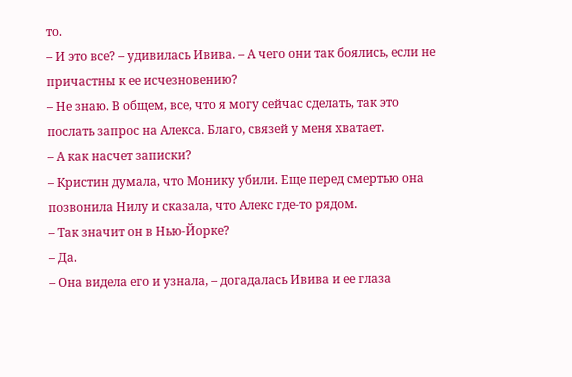то.
– И это все? – удивилась Ивива. – А чего они так боялись, если не причастны к ее исчезновению?
– Не знаю. В общем, все, что я могу сейчас сделать, так это послать запрос на Алекса. Благо, связей у меня хватает.
– А как насчет записки?
– Кристин думала, что Монику убили. Еще перед смертью она позвонила Нилу и сказала, что Алекс где-то рядом.
– Так значит он в Нью-Йорке?
– Да.
– Она видела его и узнала, – догадалась Ивива и ее глаза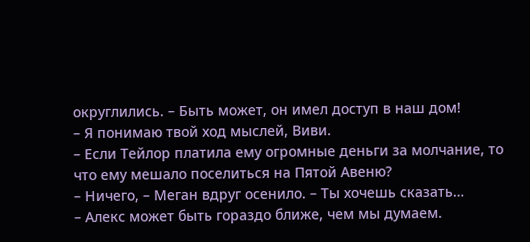округлились. – Быть может, он имел доступ в наш дом!
– Я понимаю твой ход мыслей, Виви.
– Если Тейлор платила ему огромные деньги за молчание, то что ему мешало поселиться на Пятой Авеню?
– Ничего, – Меган вдруг осенило. – Ты хочешь сказать…
– Алекс может быть гораздо ближе, чем мы думаем.